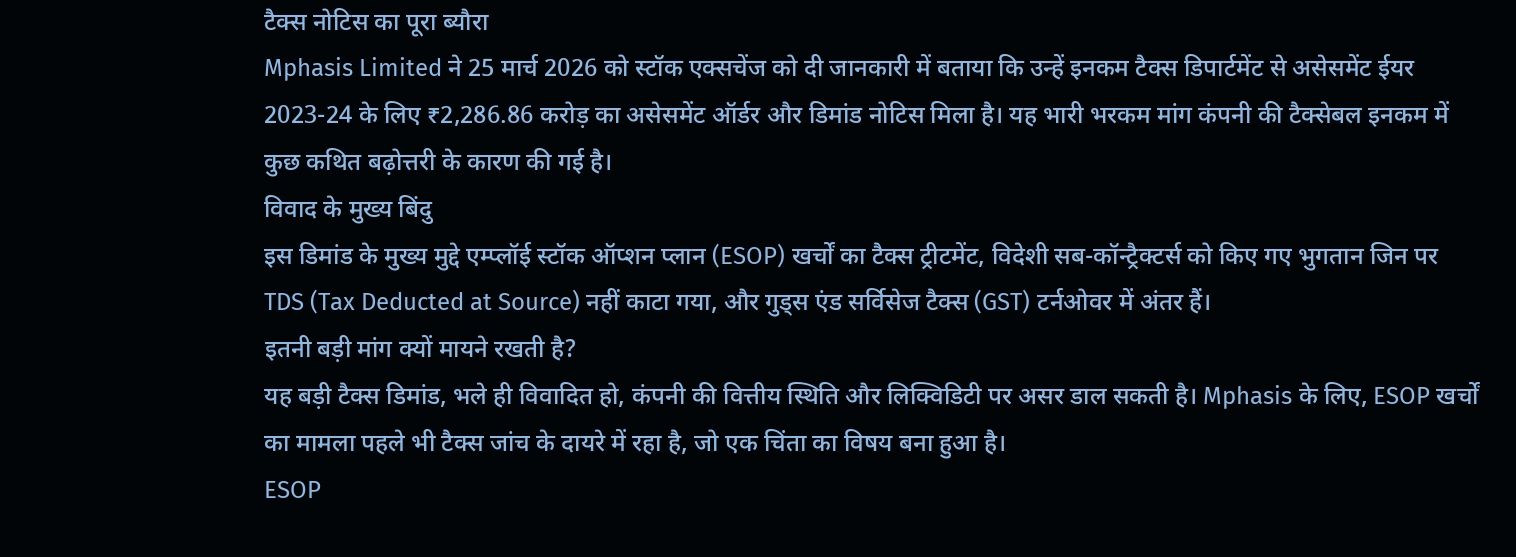टैक्स नोटिस का पूरा ब्यौरा
Mphasis Limited ने 25 मार्च 2026 को स्टॉक एक्सचेंज को दी जानकारी में बताया कि उन्हें इनकम टैक्स डिपार्टमेंट से असेसमेंट ईयर 2023-24 के लिए ₹2,286.86 करोड़ का असेसमेंट ऑर्डर और डिमांड नोटिस मिला है। यह भारी भरकम मांग कंपनी की टैक्सेबल इनकम में कुछ कथित बढ़ोत्तरी के कारण की गई है।
विवाद के मुख्य बिंदु
इस डिमांड के मुख्य मुद्दे एम्प्लॉई स्टॉक ऑप्शन प्लान (ESOP) खर्चों का टैक्स ट्रीटमेंट, विदेशी सब-कॉन्ट्रैक्टर्स को किए गए भुगतान जिन पर TDS (Tax Deducted at Source) नहीं काटा गया, और गुड्स एंड सर्विसेज टैक्स (GST) टर्नओवर में अंतर हैं।
इतनी बड़ी मांग क्यों मायने रखती है?
यह बड़ी टैक्स डिमांड, भले ही विवादित हो, कंपनी की वित्तीय स्थिति और लिक्विडिटी पर असर डाल सकती है। Mphasis के लिए, ESOP खर्चों का मामला पहले भी टैक्स जांच के दायरे में रहा है, जो एक चिंता का विषय बना हुआ है।
ESOP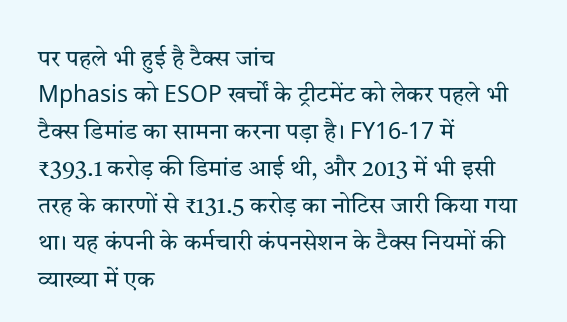पर पहले भी हुई है टैक्स जांच
Mphasis को ESOP खर्चों के ट्रीटमेंट को लेकर पहले भी टैक्स डिमांड का सामना करना पड़ा है। FY16-17 में ₹393.1 करोड़ की डिमांड आई थी, और 2013 में भी इसी तरह के कारणों से ₹131.5 करोड़ का नोटिस जारी किया गया था। यह कंपनी के कर्मचारी कंपनसेशन के टैक्स नियमों की व्याख्या में एक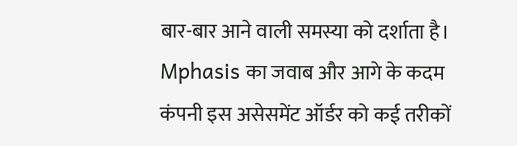बार-बार आने वाली समस्या को दर्शाता है।
Mphasis का जवाब और आगे के कदम
कंपनी इस असेसमेंट ऑर्डर को कई तरीकों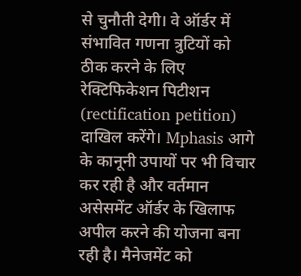से चुनौती देगी। वे ऑर्डर में संभावित गणना त्रुटियों को ठीक करने के लिए रेक्टिफिकेशन पिटीशन (rectification petition) दाखिल करेंगे। Mphasis आगे के कानूनी उपायों पर भी विचार कर रही है और वर्तमान असेसमेंट ऑर्डर के खिलाफ अपील करने की योजना बना रही है। मैनेजमेंट को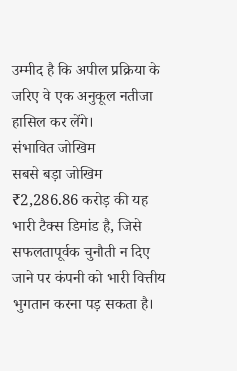उम्मीद है कि अपील प्रक्रिया के जरिए वे एक अनुकूल नतीजा हासिल कर लेंगे।
संभावित जोखिम
सबसे बड़ा जोखिम ₹2,286.86 करोड़ की यह भारी टैक्स डिमांड है, जिसे सफलतापूर्वक चुनौती न दिए जाने पर कंपनी को भारी वित्तीय भुगतान करना पड़ सकता है।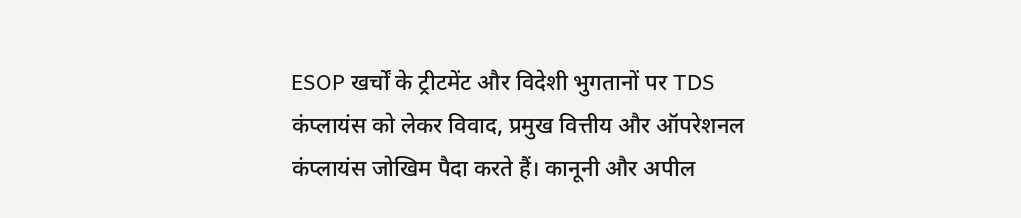ESOP खर्चों के ट्रीटमेंट और विदेशी भुगतानों पर TDS कंप्लायंस को लेकर विवाद, प्रमुख वित्तीय और ऑपरेशनल कंप्लायंस जोखिम पैदा करते हैं। कानूनी और अपील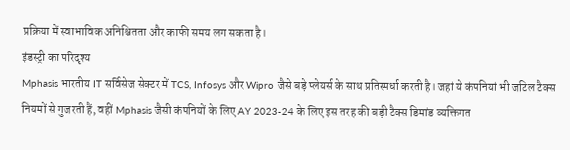प्रक्रिया में स्वाभाविक अनिश्चितता और काफी समय लग सकता है।
इंडस्ट्री का परिदृश्य
Mphasis भारतीय IT सर्विसेज सेक्टर में TCS, Infosys और Wipro जैसे बड़े प्लेयर्स के साथ प्रतिस्पर्धा करती है। जहां ये कंपनियां भी जटिल टैक्स नियमों से गुजरती हैं, वहीं Mphasis जैसी कंपनियों के लिए AY 2023-24 के लिए इस तरह की बड़ी टैक्स डिमांड व्यक्तिगत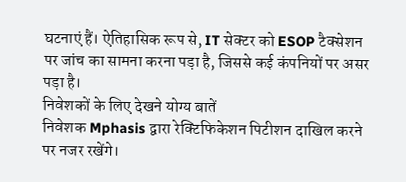घटनाएं हैं। ऐतिहासिक रूप से, IT सेक्टर को ESOP टैक्सेशन पर जांच का सामना करना पड़ा है, जिससे कई कंपनियों पर असर पड़ा है।
निवेशकों के लिए देखने योग्य बातें
निवेशक Mphasis द्वारा रेक्टिफिकेशन पिटीशन दाखिल करने पर नजर रखेंगे।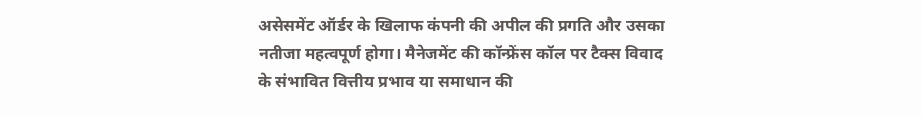असेसमेंट ऑर्डर के खिलाफ कंपनी की अपील की प्रगति और उसका नतीजा महत्वपूर्ण होगा। मैनेजमेंट की कॉन्फ्रेंस कॉल पर टैक्स विवाद के संभावित वित्तीय प्रभाव या समाधान की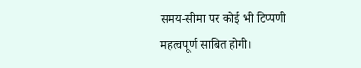समय-सीमा पर कोई भी टिप्पणी महत्वपूर्ण साबित होगी।